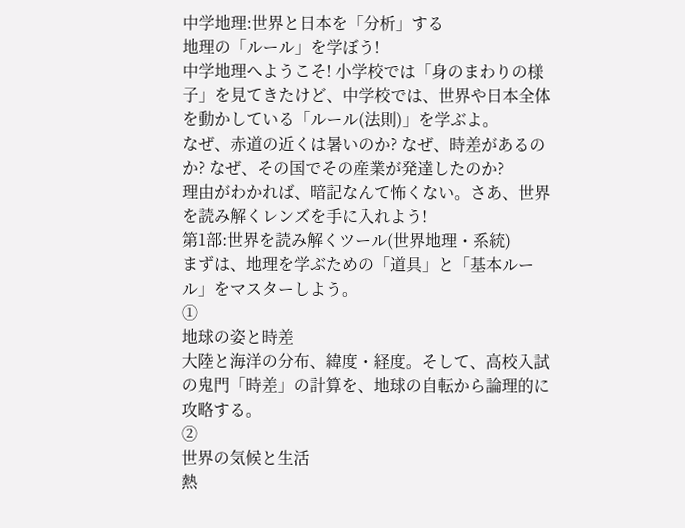中学地理:世界と日本を「分析」する
地理の「ルール」を学ぼう!
中学地理へようこそ! 小学校では「身のまわりの様子」を見てきたけど、中学校では、世界や日本全体を動かしている「ルール(法則)」を学ぶよ。
なぜ、赤道の近くは暑いのか? なぜ、時差があるのか? なぜ、その国でその産業が発達したのか?
理由がわかれば、暗記なんて怖くない。さあ、世界を読み解くレンズを手に入れよう!
第1部:世界を読み解くツール(世界地理・系統)
まずは、地理を学ぶための「道具」と「基本ルール」をマスターしよう。
①
地球の姿と時差
大陸と海洋の分布、緯度・経度。そして、高校入試の鬼門「時差」の計算を、地球の自転から論理的に攻略する。
②
世界の気候と生活
熱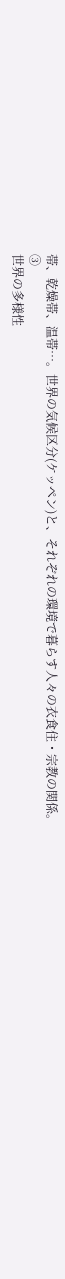帯、乾燥帯、温帯…。世界の気候区分(ケッペン)と、それぞれの環境で暮らす人々の衣食住・宗教の関係。
③
世界の多様性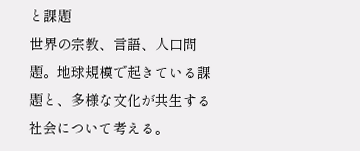と課題
世界の宗教、言語、人口問題。地球規模で起きている課題と、多様な文化が共生する社会について考える。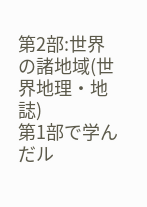第2部:世界の諸地域(世界地理・地誌)
第1部で学んだル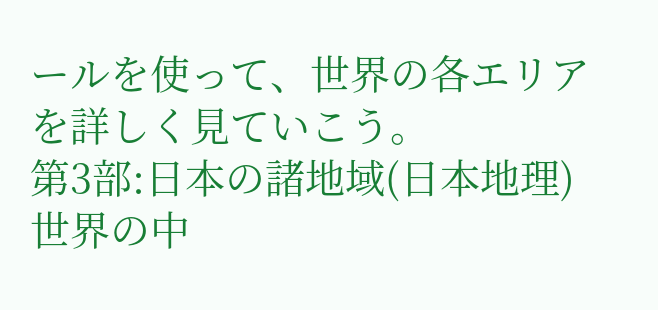ールを使って、世界の各エリアを詳しく見ていこう。
第3部:日本の諸地域(日本地理)
世界の中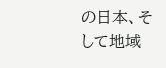の日本、そして地域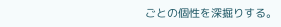ごとの個性を深掘りする。